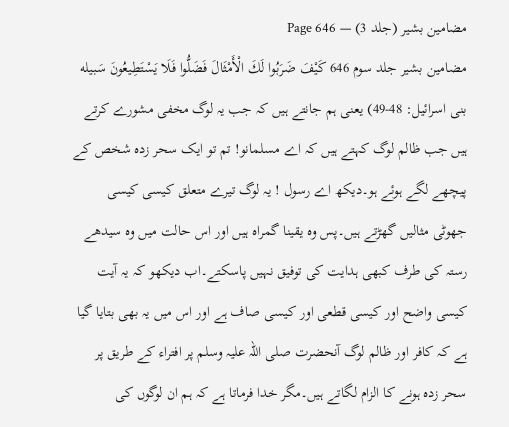مضامین بشیر (جلد 3) — Page 646
مضامین بشیر جلد سوم 646 كَيْفَ ضَرَبُوا لَكَ الْأَمْثَالَ فَضَلُّوا فَلَا يَسْتَطِيعُونَ سَبیله بنی اسرائیل: 48-49) یعنی ہم جانتے ہیں کہ جب یہ لوگ مخفی مشورے کرتے ہیں جب ظالم لوگ کہتے ہیں کہ اے مسلمانو! تم تو ایک سحر زدہ شخص کے پیچھے لگے ہوئے ہو۔دیکھ اے رسول ! یہ لوگ تیرے متعلق کیسی کیسی جھوٹی مثالیں گھڑتے ہیں۔پس وہ یقینا گمراہ ہیں اور اس حالت میں وہ سیدھے رستہ کی طرف کبھی ہدایت کی توفیق نہیں پاسکتے۔اب دیکھو کہ یہ آیت کیسی واضح اور کیسی قطعی اور کیسی صاف ہے اور اس میں یہ بھی بتایا گیا ہے کہ کافر اور ظالم لوگ آنحضرت صلی اللہ علیہ وسلم پر افتراء کے طریق پر سحر زدہ ہونے کا الزام لگاتے ہیں۔مگر خدا فرماتا ہے کہ ہم ان لوگوں کی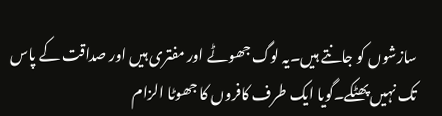سازشوں کو جانتے ہیں۔یہ لوگ جھوٹے اور مفتری ہیں اور صداقت کے پاس تک نہیں پھٹکے۔گویا ایک طرف کافروں کا جھوٹا الزام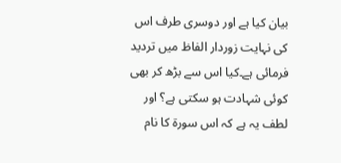بیان کیا ہے اور دوسری طرف اس کی نہایت زوردار الفاظ میں تردید فرمائی ہے۔کیا اس سے بڑھ کر بھی کوئی شہادت ہو سکتی ہے؟ اور لطف یہ ہے کہ اس سورۃ کا نام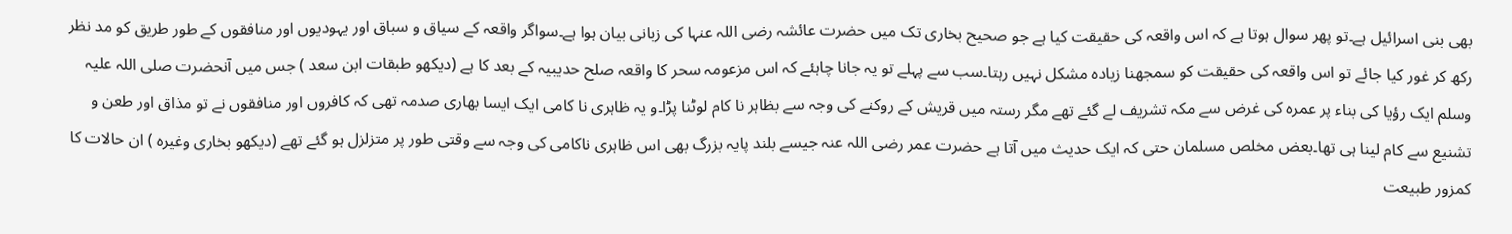بھی بنی اسرائیل ہے۔تو پھر سوال ہوتا ہے کہ اس واقعہ کی حقیقت کیا ہے جو صحیح بخاری تک میں حضرت عائشہ رضی اللہ عنہا کی زبانی بیان ہوا ہے۔سواگر واقعہ کے سیاق و سباق اور یہودیوں اور منافقوں کے طور طریق کو مد نظر رکھ کر غور کیا جائے تو اس واقعہ کی حقیقت کو سمجھنا زیادہ مشکل نہیں رہتا۔سب سے پہلے تو یہ جانا چاہئے کہ اس مزعومہ سحر کا واقعہ صلح حدیبیہ کے بعد کا ہے (دیکھو طبقات ابن سعد ) جس میں آنحضرت صلی اللہ علیہ وسلم ایک رؤیا کی بناء پر عمرہ کی غرض سے مکہ تشریف لے گئے تھے مگر رستہ میں قریش کے روکنے کی وجہ سے بظاہر نا کام لوٹنا پڑا۔و یہ ظاہری نا کامی ایک ایسا بھاری صدمہ تھی کہ کافروں اور منافقوں نے تو مذاق اور طعن و تشنیع سے کام لینا ہی تھا۔بعض مخلص مسلمان حتی کہ ایک حدیث میں آتا ہے حضرت عمر رضی اللہ عنہ جیسے بلند پایہ بزرگ بھی اس ظاہری ناکامی کی وجہ سے وقتی طور پر متزلزل ہو گئے تھے (دیکھو بخاری وغیرہ ) ان حالات کا کمزور طبیعت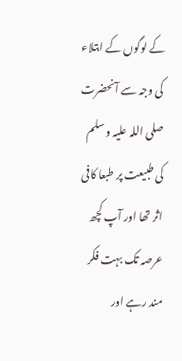کے لوگوں کے ابتلاء کی وجہ سے آنحضرت صلی اللہ علیہ وسلم کی طبیعت پر طبعا کافی اثر تھا اور آپ کچھ عرصہ تک بہت فکر مند رہے اور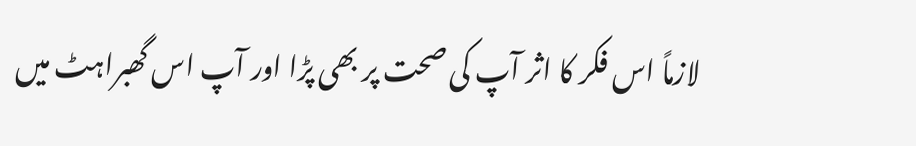لازماً اس فکر کا اثر آپ کی صحت پر بھی پڑا اور آپ اس گھبراہٹ میں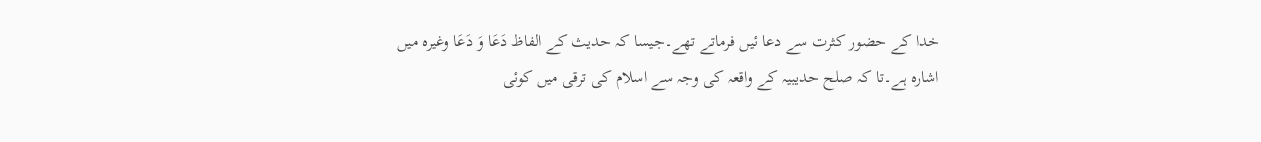خدا کے حضور کثرت سے دعا ئیں فرماتے تھے۔جیسا کہ حدیث کے الفاظ دَعَا وَ دَعَا وغیرہ میں اشارہ ہے۔تا کہ صلح حدیبیہ کے واقعہ کی وجہ سے اسلام کی ترقی میں کوئی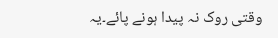وقتی روک نہ پیدا ہونے پائے۔یہ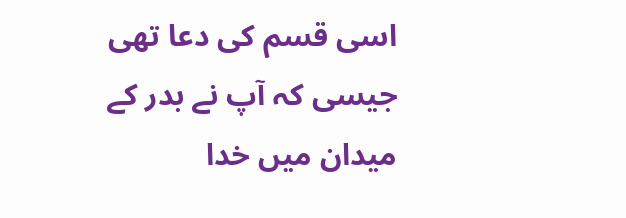اسی قسم کی دعا تھی جیسی کہ آپ نے بدر کے میدان میں خدا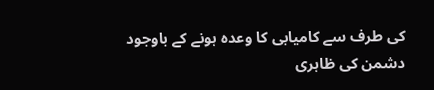کی طرف سے کامیابی کا وعدہ ہونے کے باوجود دشمن کی ظاہری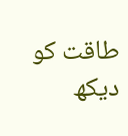طاقت کو دیکھ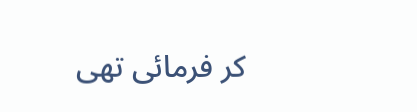کر فرمائی تھی